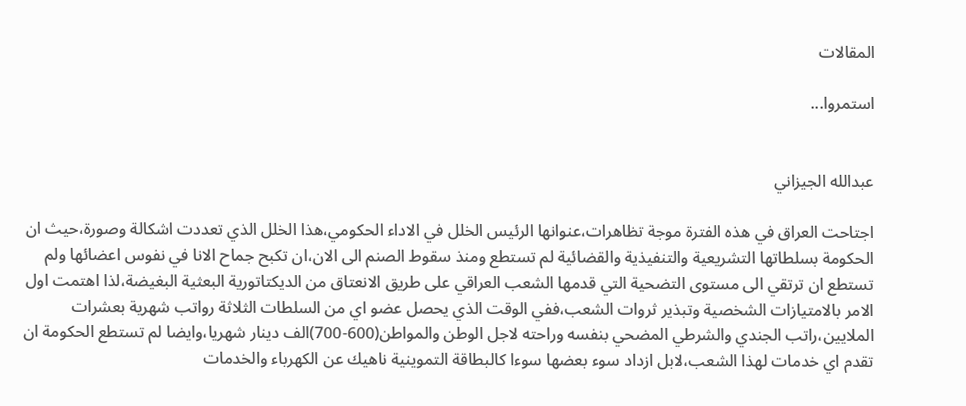المقالات

استمروا...


عبدالله الجيزاني

اجتاحت العراق في هذه الفترة موجة تظاهرات،عنوانها الرئيس الخلل في الاداء الحكومي،هذا الخلل الذي تعددت اشكالة وصورة،حيث ان الحكومة بسلطاتها التشريعية والتنفيذية والقضائية لم تستطع ومنذ سقوط الصنم الى الان،ان تكبح جماح الانا في نفوس اعضائها ولم تستطع ان ترتقي الى مستوى التضحية التي قدمها الشعب العراقي على طريق الانعتاق من الديكتاتورية البعثية البغيضة،لذا اهتمت اول الامر بالامتيازات الشخصية وتبذير ثروات الشعب،ففي الوقت الذي يحصل عضو اي من السلطات الثلاثة رواتب شهرية بعشرات الملايين،راتب الجندي والشرطي المضحي بنفسه وراحته لاجل الوطن والمواطن(600-700)الف دينار شهريا،وايضا لم تستطع الحكومة ان تقدم اي خدمات لهذا الشعب،لابل ازداد سوء بعضها سوءا كالبطاقة التموينية ناهيك عن الكهرباء والخدمات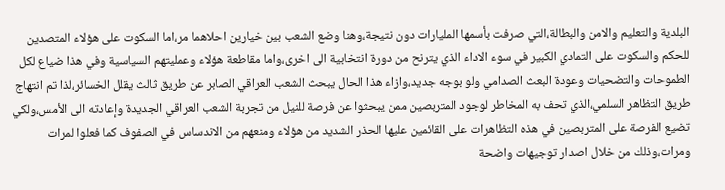البلدية والتعليم والامن والبطالة،التي صرفت بأسمها المليارات دون نتيجة،وهنا وضع الشعب بين خيارين احلاهما مر،اما السكوت على هؤلاء المتصدين للحكم والسكوت على التمادي الكبير في سوء الاداء الذي يترنح من دورة انتخابية الى اخرى،واما مقاطعة هؤلاء وعمليتهم السياسية وفي هذا ضياع لكل الطموحات والتضحيات وعودة البعث الصدامي ولو بوجه جديد،وازاء هذا الحال يبحث الشعب العراقي الصابر عن طريق ثالث يقلل الخسائر،لذا تم انتهاج طريق التظاهر السلمي،الذي تحف به المخاطر لوجود المتربصين ممن يبحثوا عن فرصة للنيل من تجربة الشعب العراقي الجديدة وإعادته الى الأمس،ولكي تضيع الفرصة على المتربصين في هذه التظاهرات على القائمين عليها الحذر الشديد من هؤلاء ومنعهم من الاندساس في الصفوف كما فعلوا لمرات ومرات،وذلك من خلال اصدار توجيهات واضحة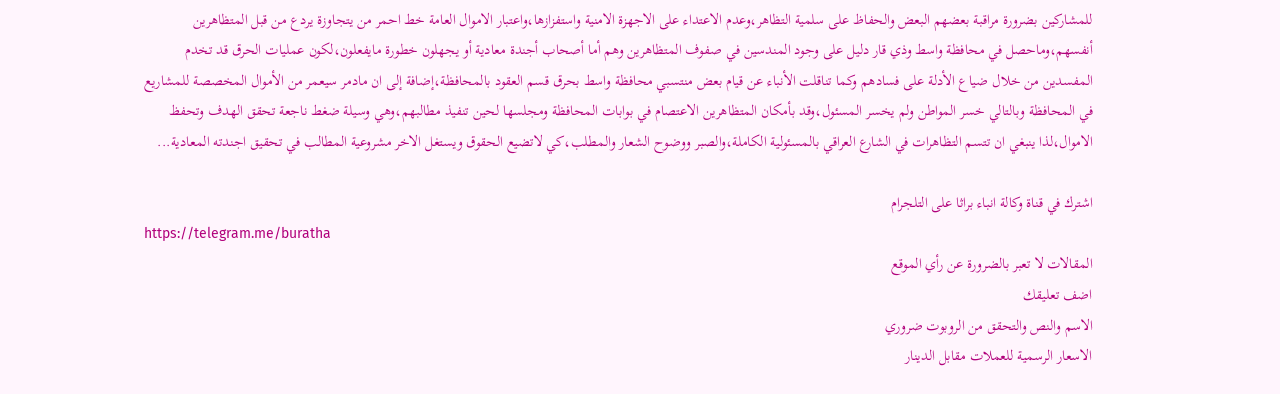للمشاركين بضرورة مراقبة بعضهم البعض والحفاظ على سلمية التظاهر،وعدم الاعتداء على الاجهزة الامنية واستفزازها،واعتبار الاموال العامة خط احمر من يتجاوزة يردع من قبل المتظاهرين أنفسهم،وماحصل في محافظة واسط وذي قار دليل على وجود المندسين في صفوف المتظاهرين وهم أما أصحاب أجندة معادية أو يجهلون خطورة مايفعلون،لكون عمليات الحرق قد تخدم المفسدين من خلال ضياع الأدلة على فسادهم وكما تناقلت الأنباء عن قيام بعض منتسبي محافظة واسط بحرق قسم العقود بالمحافظة،إضافة إلى ان مادمر سيعمر من الأموال المخصصة للمشاريع في المحافظة وبالتالي خسر المواطن ولم يخسر المسئول،وقد بأمكان المتظاهرين الاعتصام في بوابات المحافظة ومجلسها لحين تنفيذ مطالبهم،وهي وسيلة ضغط ناجعة تحقق الهدف وتحفظ الاموال،لذا ينبغي ان تتسم التظاهرات في الشارع العراقي بالمسئولية الكاملة،والصبر ووضوح الشعار والمطلب،كي لاتضيع الحقوق ويستغل الاخر مشروعية المطالب في تحقيق اجندته المعادية...

اشترك في قناة وكالة انباء براثا على التلجرام
https://telegram.me/buratha
المقالات لا تعبر بالضرورة عن رأي الموقع
اضف تعليقك
الاسم والنص والتحقق من الروبوت ضروري
الاسعار الرسمية للعملات مقابل الدينار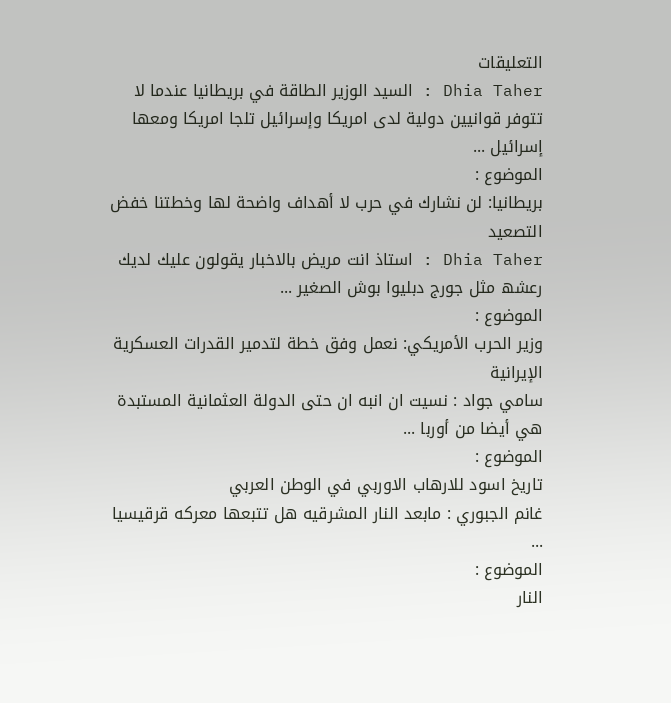التعليقات
Dhia Taher : السيد الوزير الطاقة في بريطانيا عندما لا تتوفر قوانيين دولية لدى امريكا وإسرائيل تلجا امريكا ومعھا إسرائيل ...
الموضوع :
بريطانيا: لن نشارك في حرب لا أهداف واضحة لها وخطتنا خفض التصعيد
Dhia Taher : استاذ انت مريض بالاخبار يقولون عليك لديك رعشھ مثل جورج دبليوا بوش الصغير ...
الموضوع :
وزير الحرب الأمريكي: نعمل وفق خطة لتدمير القدرات العسكرية الإيرانية
سامي جواد : نسيت ان انبه ان حتى الدولة العثمانية المستبدة هي أيضا من أوربا ...
الموضوع :
تاريخ اسود للارهاب الاوربي في الوطن العربي
غانم الجبوري : مابعد النار المشرقيه هل تتبعها معركه قرقيسيا ...
الموضوع :
النار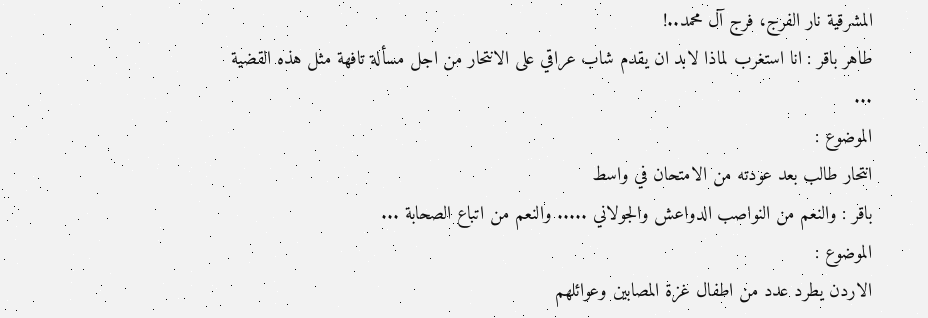المشرقية نار الفرج، فرج آل محمد..!
طاهر باقر : انا استغرب لماذا لابد ان يقدم شاب عراقي على الانتحار من اجل مسألة تافهة مثل هذه القضية ...
الموضوع :
انتحار طالب بعد عودته من الامتحان في واسط
باقر : والنعم من النواصب الدواعش والجولاني ..... والنعم من اتباع الصحابة ...
الموضوع :
الاردن يطرد عدد من اطفال غزة المصابين وعوائلهم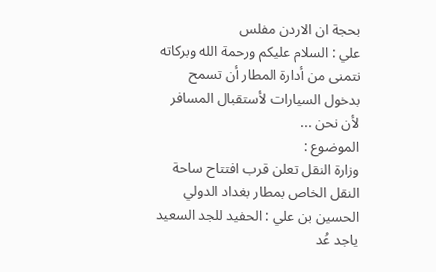بحجة ان الاردن مفلس
علي : السلام عليكم ورحمة الله وبركاته نتمنى من أدارة المطار أن تسمح بدخول السيارات لأستقبال المسافر لأن نحن ...
الموضوع :
وزارة النقل تعلن قرب افتتاح ساحة النقل الخاص بمطار بغداد الدولي
الحسين بن علي : الحفيد للجد السعيد ياجد عُد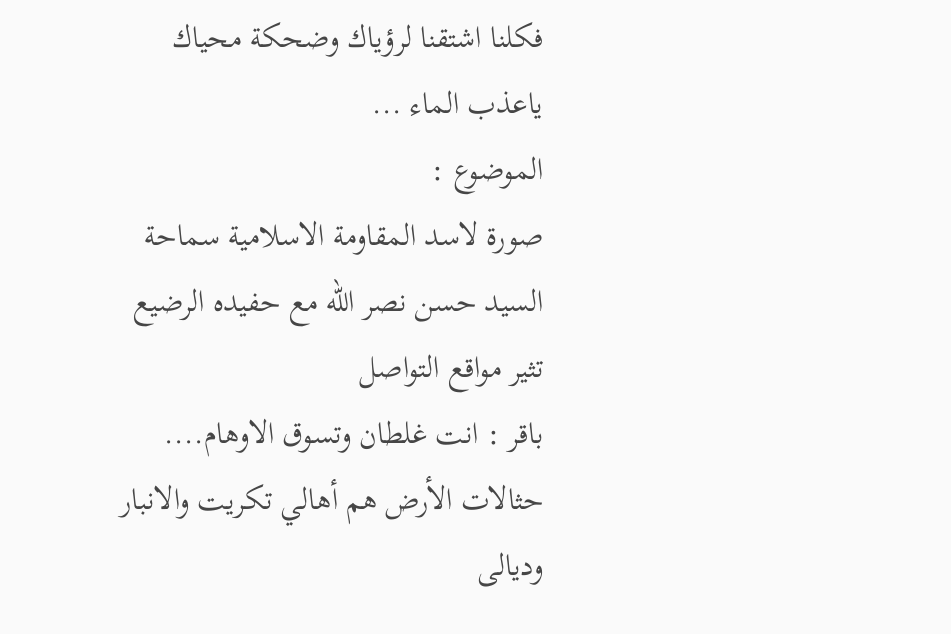فكلنا اشتقنا لرؤياك وضحكة محياك ياعذب الماء ...
الموضوع :
صورة لاسد المقاومة الاسلامية سماحة السيد حسن نصر الله مع حفيده الرضيع تثير مواقع التواصل
باقر : انت غلطان وتسوق الاوهام.... حثالات الأرض هم أهالي تكريت والانبار وديالى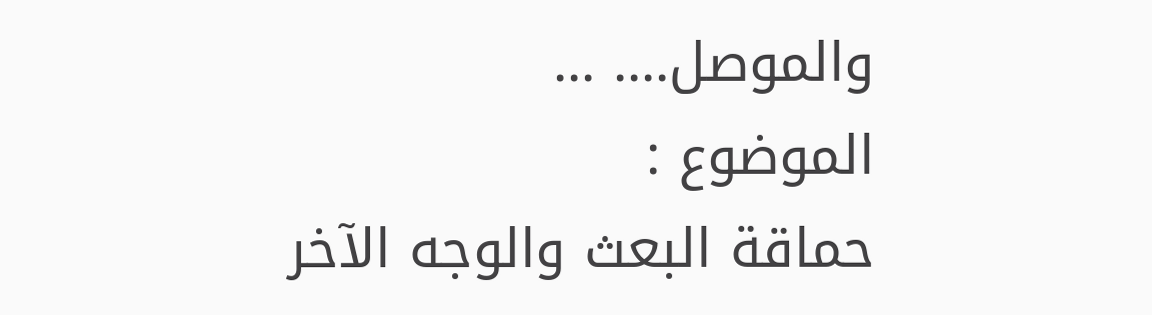والموصل.... ...
الموضوع :
حماقة البعث والوجه الآخر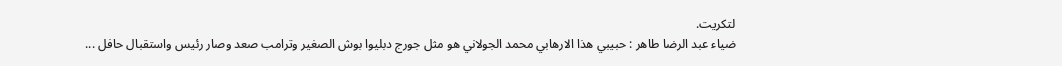لتكريت.
ضياء عبد الرضا طاهر : حبيبي ھذا الارھابي محمد الجولاني ھو مثل جورج دبليوا بوش الصغير وترامب صعد وصار رئيس واستقبال حافل ...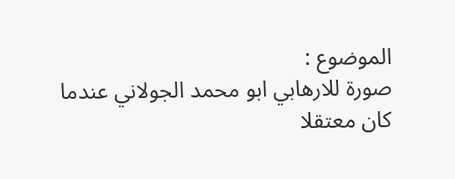الموضوع :
صورة للارهابي ابو محمد الجولاني عندما كان معتقلا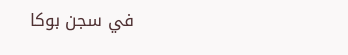في سجن بوكا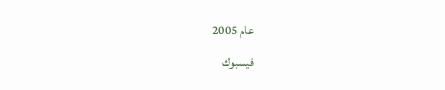عام 2005
فيسبوك